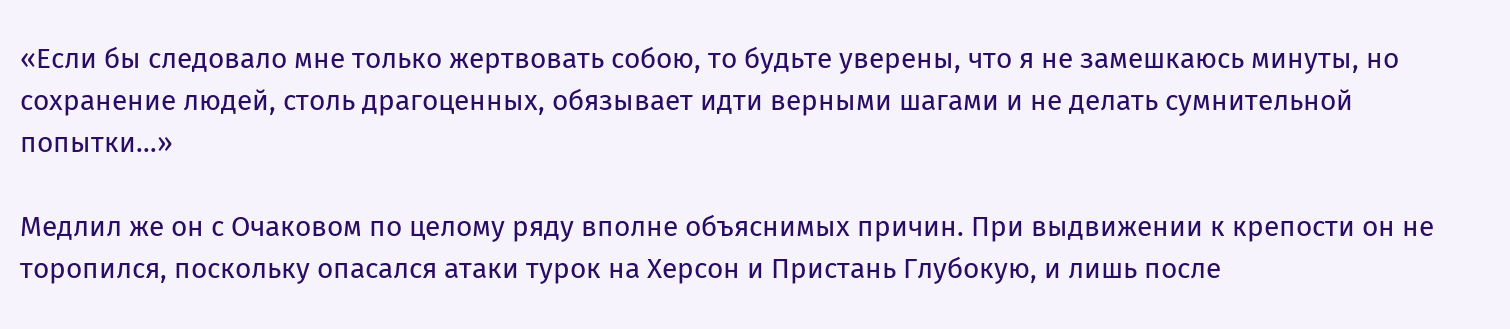«Если бы следовало мне только жертвовать собою, то будьте уверены, что я не замешкаюсь минуты, но сохранение людей, столь драгоценных, обязывает идти верными шагами и не делать сумнительной попытки…»

Медлил же он с Очаковом по целому ряду вполне объяснимых причин. При выдвижении к крепости он не торопился, поскольку опасался атаки турок на Херсон и Пристань Глубокую, и лишь после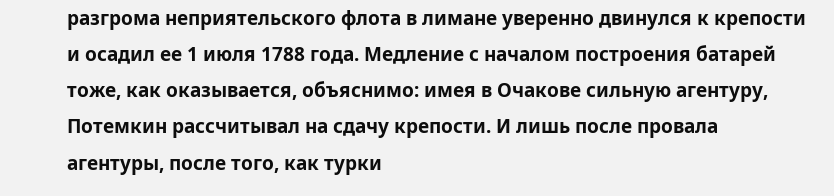разгрома неприятельского флота в лимане уверенно двинулся к крепости и осадил ее 1 июля 1788 года. Медление с началом построения батарей тоже, как оказывается, объяснимо: имея в Очакове сильную агентуру, Потемкин рассчитывал на сдачу крепости. И лишь после провала агентуры, после того, как турки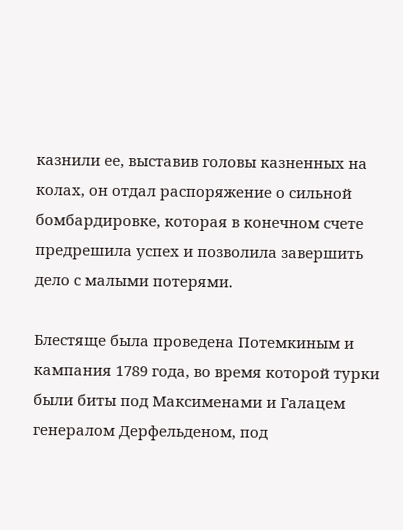казнили ее, выставив головы казненных на колах, он отдал распоряжение о сильной бомбардировке, которая в конечном счете предрешила успех и позволила завершить дело с малыми потерями.

Блестяще была проведена Потемкиным и кампания 1789 года, во время которой турки были биты под Максименами и Галацем генералом Дерфельденом, под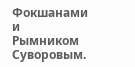Фокшанами и Рымником Суворовым.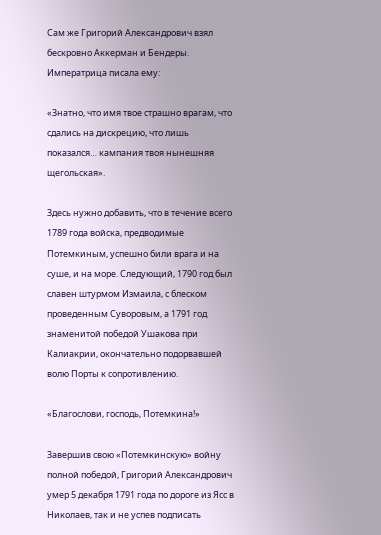Сам же Григорий Александрович взял бескровно Аккерман и Бендеры. Императрица писала ему:

«Знатно, что имя твое страшно врагам, что сдались на дискрецию, что лишь показался… кампания твоя нынешняя щегольская».

Здесь нужно добавить, что в течение всего 1789 года войска, предводимые Потемкиным, успешно били врага и на суше, и на море. Следующий, 1790 год был славен штурмом Измаила, с блеском проведенным Суворовым, а 1791 год знаменитой победой Ушакова при Калиакрии, окончательно подорвавшей волю Порты к сопротивлению.

«Благослови, господь, Потемкина!»

Завершив свою «Потемкинскую» войну полной победой, Григорий Александрович умер 5 декабря 1791 года по дороге из Ясс в Николаев, так и не успев подписать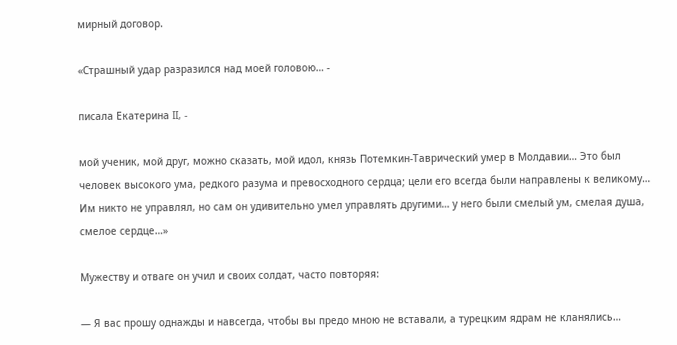мирный договор.

«Страшный удар разразился над моей головою… -

писала Екатерина II, -

мой ученик, мой друг, можно сказать, мой идол, князь Потемкин-Таврический умер в Молдавии… Это был человек высокого ума, редкого разума и превосходного сердца; цели его всегда были направлены к великому… Им никто не управлял, но сам он удивительно умел управлять другими… у него были смелый ум, смелая душа, смелое сердце…»

Мужеству и отваге он учил и своих солдат, часто повторяя:

— Я вас прошу однажды и навсегда, чтобы вы предо мною не вставали, а турецким ядрам не кланялись…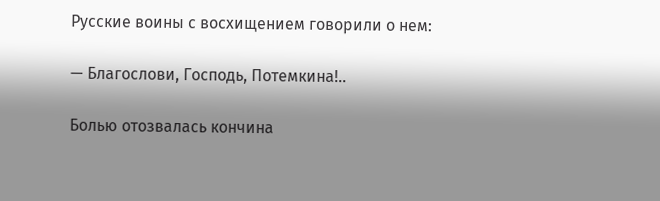Русские воины с восхищением говорили о нем:

— Благослови, Господь, Потемкина!..

Болью отозвалась кончина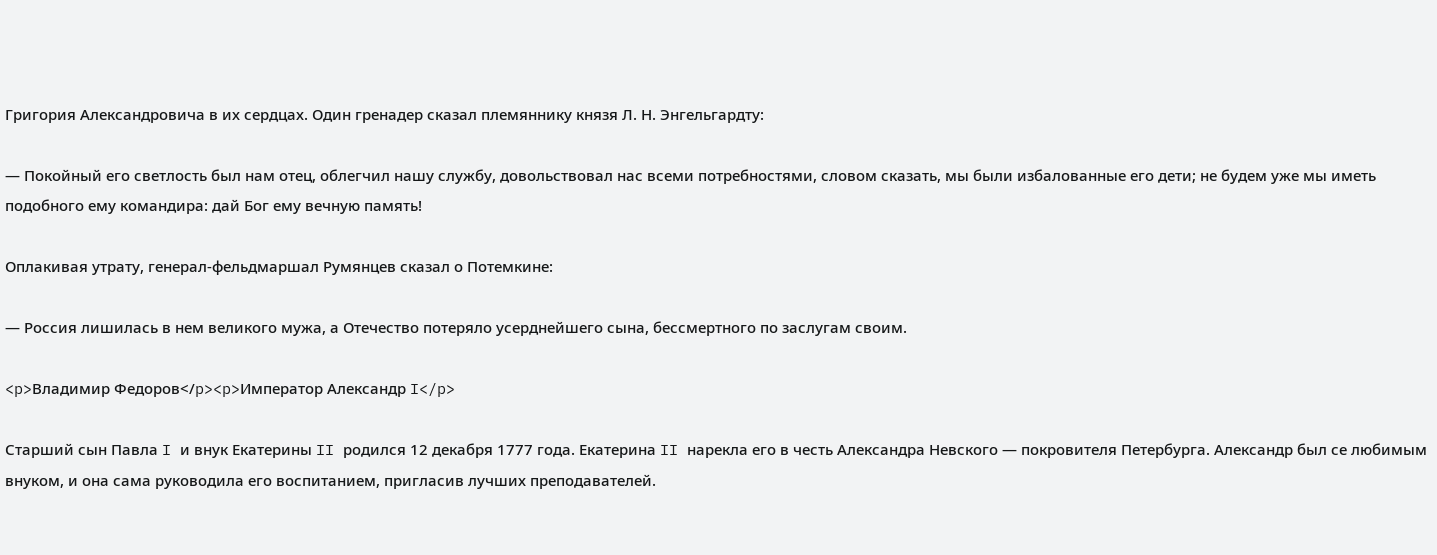Григория Александровича в их сердцах. Один гренадер сказал племяннику князя Л. Н. Энгельгардту:

— Покойный его светлость был нам отец, облегчил нашу службу, довольствовал нас всеми потребностями, словом сказать, мы были избалованные его дети; не будем уже мы иметь подобного ему командира: дай Бог ему вечную память!

Оплакивая утрату, генерал-фельдмаршал Румянцев сказал о Потемкине:

— Россия лишилась в нем великого мужа, а Отечество потеряло усерднейшего сына, бессмертного по заслугам своим.

<p>Владимир Федоров</p><p>Император Александр I</p>

Старший сын Павла I и внук Екатерины II родился 12 декабря 1777 года. Екатерина II нарекла его в честь Александра Невского — покровителя Петербурга. Александр был се любимым внуком, и она сама руководила его воспитанием, пригласив лучших преподавателей.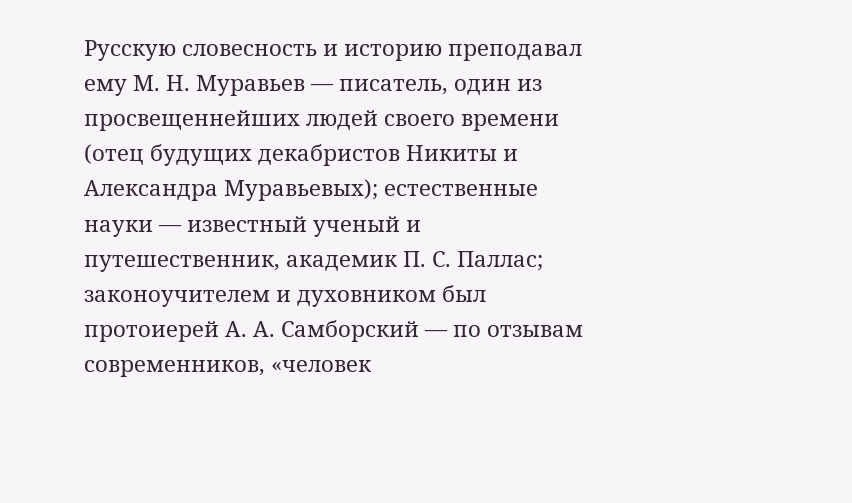Русскую словесность и историю преподавал ему М. Н. Муравьев — писатель, один из просвещеннейших людей своего времени (отец будущих декабристов Никиты и Александра Муравьевых); естественные науки — известный ученый и путешественник, академик П. С. Паллас; законоучителем и духовником был протоиерей А. А. Самборский — по отзывам современников, «человек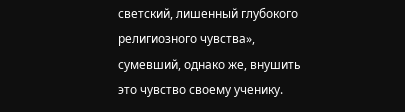светский, лишенный глубокого религиозного чувства», сумевший, однако же, внушить это чувство своему ученику.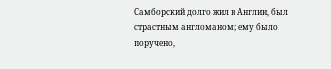Самборский долго жил в Англии, был страстным англоманом; ему было поручено,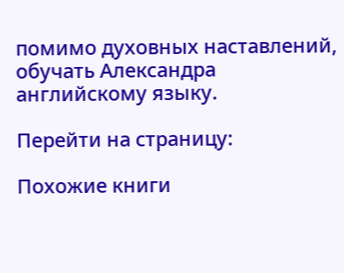помимо духовных наставлений, обучать Александра английскому языку.

Перейти на страницу:

Похожие книги